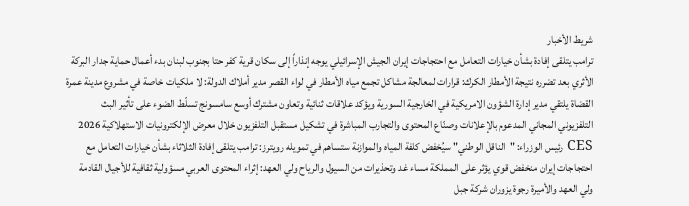شريط الأخبار
ترامب يتلقى إفادة بشأن خيارات التعامل مع احتجاجات إيران الجيش الإسرائيلي يوجه إنذاراً إلى سكان قرية كفر حتا بجنوب لبنان بدء أعمال حماية جدار البركة الأثري بعد تضرره نتيجة الأمطار الكرك: قرارات لمعالجة مشاكل تجمع مياه الأمطار في لواء القصر مدير أملاك الدولة: لا ملكيات خاصة في مشروع مدينة عمرة القضاة يلتقي مدير إدارة الشؤون الامريكية في الخارجية السورية ويؤكد علاقات ثنائية وتعاون مشترك أوسع سامسونج تسلّط الضوء على تأثير البث التلفزيوني المجاني المدعوم بالإعلانات وصنّاع المحتوى والتجارب المباشرة في تشكيل مستقبل التلفزيون خلال معرض الإلكترونيات الاستهلاكية 2026 CES رئيس الوزراء: "الناقل الوطني" سيُخفض كلفة المياه والموازنة ستساهم في تمويله رويترز: ترامب يتلقى إفادة الثلاثاء بشأن خيارات التعامل مع احتجاجات إيران منخفض قوي يؤثر على المملكة مساء غد وتحذيرات من السيول والرياح ولي العهد: إثراء المحتوى العربي مسؤولية ثقافية للأجيال القادمة ولي العهد والأميرة رجوة يزوران شركة جبل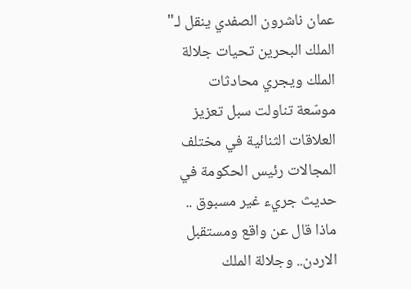عمان ناشرون الصفدي ينقل لـ" الملك البحرين تحيات جلالة الملك ويجري محادثات موسّعة تناولت سبل تعزيز العلاقات الثنائية في مختلف المجالات رئيس الحكومة في حديث جريء غير مسبوق .. ماذا قال عن واقع ومستقبل الاردن.. وجلالة الملك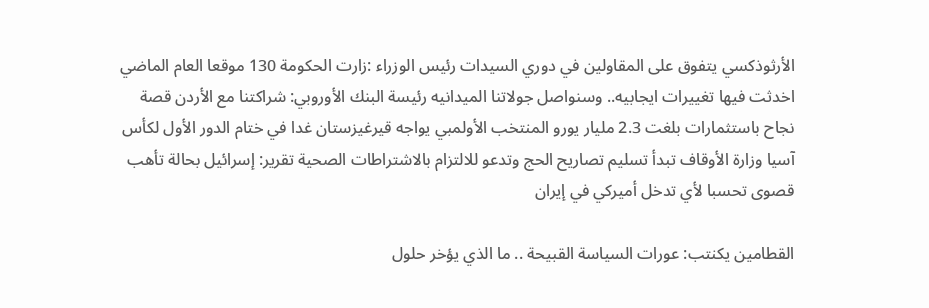الأرثوذكسي يتفوق على المقاولين في دوري السيدات رئيس الوزراء :زارت الحكومة 130 موقعا العام الماضي اخدثت فيها تغييرات ايجابيه.. وسنواصل جولاتنا الميدانيه رئيسة البنك الأوروبي: شراكتنا مع الأردن قصة نجاح باستثمارات بلغت 2.3 مليار يورو المنتخب الأولمبي يواجه قيرغيزستان غدا في ختام الدور الأول لكأس آسيا وزارة الأوقاف تبدأ تسليم تصاريح الحج وتدعو للالتزام بالاشتراطات الصحية تقرير: إسرائيل بحالة تأهب قصوى تحسبا لأي تدخل أميركي في إيران

القطامين يكنتب: عورات السياسة القبيحة .. ما الذي يؤخر حلول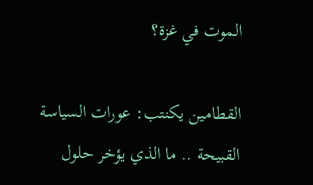الموت في غزة؟

القطامين يكنتب: عورات السياسة القبيحة .. ما الذي يؤخر حلول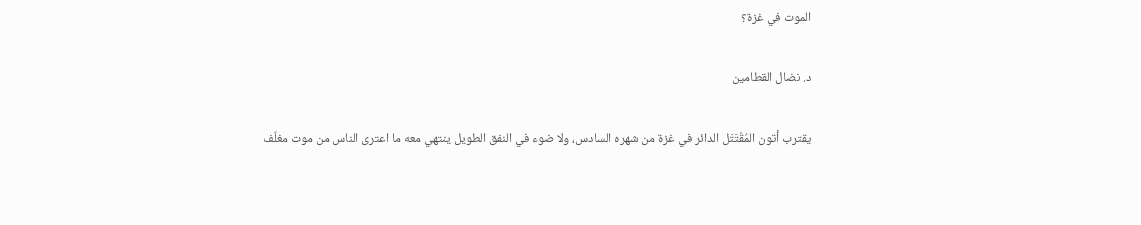الموت في غزة؟

د. نضال القطامين

يقترب أتون المُقْتَتَل الدائر في غزة من شهره السادس، ولا ضوء في النفق الطويل ينتهي معه ما اعترى الناس من موت مغلّف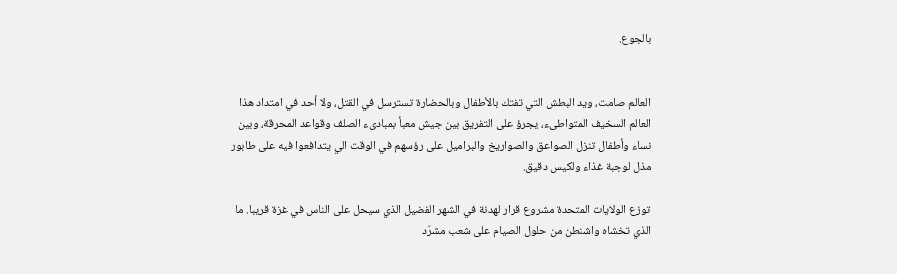بالجوع.


العالم صامت، ويد البطش التي تفتك بالأطفال وبالحضارة تسترسل في القتل، ولا أحد في امتداد هذا العالم السخيف المتواطىء، يجرؤ على التفريق بين جيش معبأ بمبادىء الصلف وقواعد المحرقة، وبين نساء وأطفال تنزل الصواعق والصواريخ والبراميل على رؤسهم في الوقت الي يتدافعوا فيه على طابور مذل لوجبة غذاء ولكيس دقيق.

توزع الولايات المتحدة مشروع قرار لهدنة في الشهر الفضيل الذي سيحل على الناس في غزة قريبا. ما الذي تخشاه واشنطن من حلول الصيام على شعب مشرّد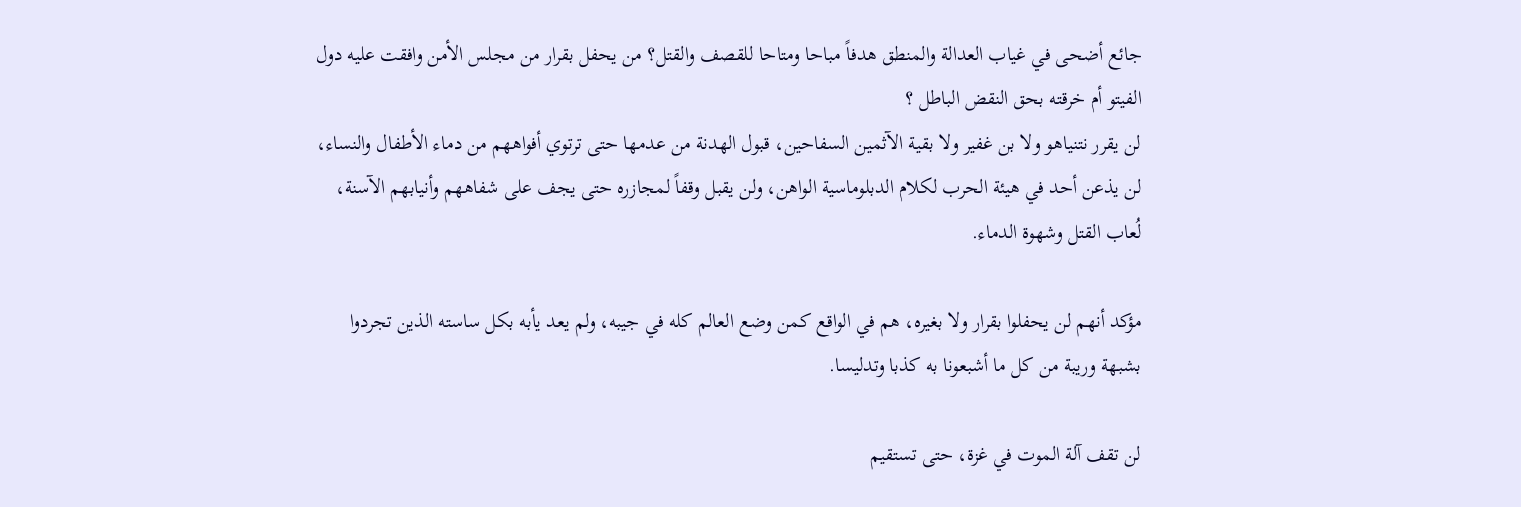جائع أضحى في غياب العدالة والمنطق هدفاً مباحا ومتاحا للقصف والقتل؟ من يحفل بقرار من مجلس الأمن وافقت عليه دول الفيتو أم خرقته بحق النقض الباطل ؟
لن يقرر نتنياهو ولا بن غفير ولا بقية الآثمين السفاحين، قبول الهدنة من عدمها حتى ترتوي أفواههم من دماء الأطفال والنساء، لن يذعن أحد في هيئة الحرب لكلام الدبلوماسية الواهن، ولن يقبل وقفاً لمجازره حتى يجف على شفاههم وأنيابهم الآسنة، لُعاب القتل وشهوة الدماء.

مؤكد أنهم لن يحفلوا بقرار ولا بغيره، هم في الواقع كمن وضع العالم كله في جيبه، ولم يعد يأبه بكل ساسته الذين تجردوا بشبهة وريبة من كل ما أشبعونا به كذبا وتدليسا.

لن تقف آلة الموت في غزة، حتى تستقيم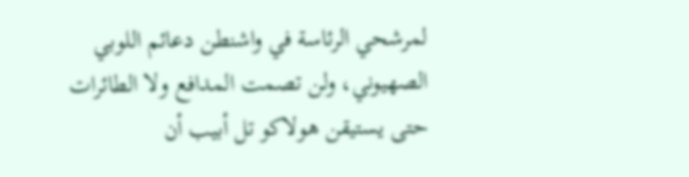لمرشحي الرئاسة في واشنطن دعائم اللوبي الصهيوني، ولن تصمت المدافع ولا الطائرات حتى يستيقن هولاكو تل أبيب أن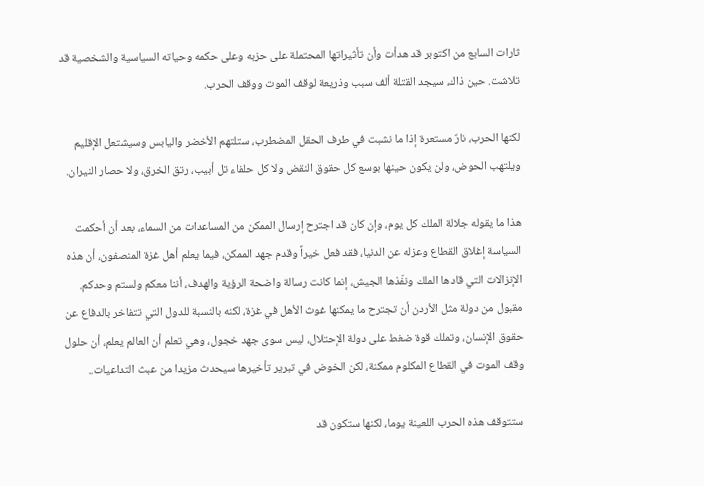ثارات السابع من اكتوبر قد هدأت وأن تأثيراتها المحتملة على حزبه وعلى حكمه وحياته السياسية والشخصية قد تلاشت. حين ذاك، سيجد القتلة ألف سبب وذريعة لوقف الموت ووقف الحرب.

لكنها الحرب، نارٌ مستعرة إذا ما نشبت في طرف الحقل المضطرب، ستلتهم الأخضر واليابس وسيشتعل الإقليم ويلتهب الحوض، ولن يكون حينها بوسع كل حقوق النقض ولا كل حلفاء تل أبيب، رتق الخرق، ولا حصار النيران.

هذا ما يقوله جلالة الملك كل يوم، وإن كان قد اجترح إرسال الممكن من المساعدات من السماء، بعد أن أحكمت السياسة إغلاق القطاع وعزله عن الدنيا، فقد فعل خيراً وقدم جهد الممكن، فيما يعلم أهل غزة المنصفون، أن هذه الإنزالات التي قادها الملك ونفّذها الجيش، إنما كانت رسالة واضحة الرؤية والهدف، أننا معكم ولستم وحدكم.
مقبول من دولة مثل الأردن أن تجترح ما يمكنها غوث الأهل في غزة، لكنه بالنسبة للدول التي تتفاخر بالدفاع عن حقوق الإنسان، وتملك قوة ضغط على دولة الإحتلال، ليس سوى جهد خجول، وهي تعلم أن العالم يعلم، أن حلول وقف الموت في القطاع المكلوم ممكنة، لكن الخوض في تبرير تأخيرها سيحدث مزيدا من عبث التداعيات..

ستتوقف هذه الحرب اللعينة يوما، لكنها ستكون قد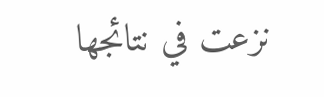نزعت في نتائجها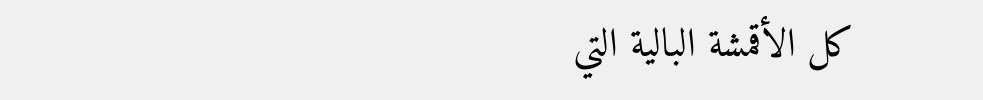كل الأقمشة البالية التي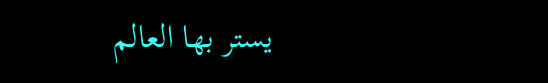يستر بها العالم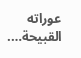عوراته القبيحة….